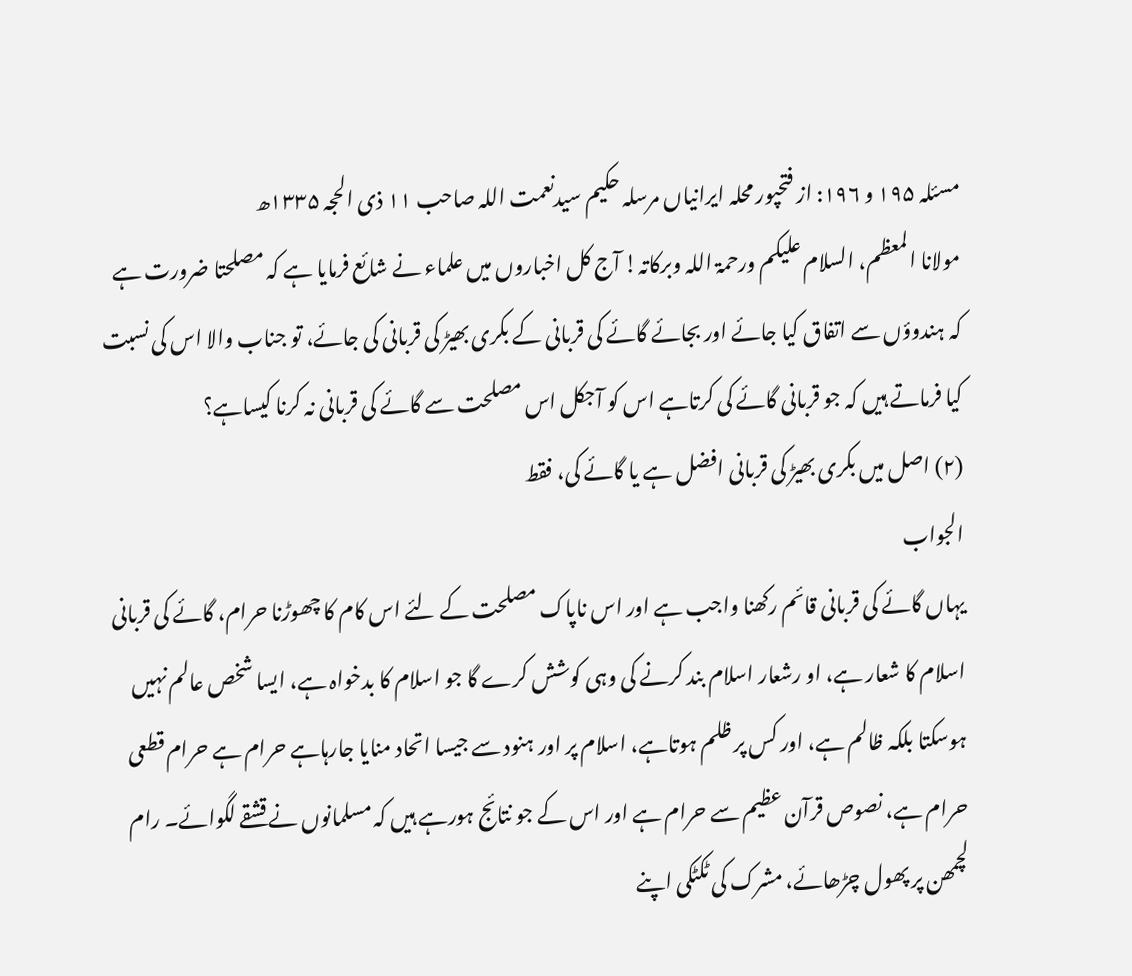مسئلہ ۱۹۵ و ۱۹۶: از فتحپور محلہ ایرانیاں مرسلہ حکیم سیدنعمت اللہ صاحب ۱۱ ذی الحجہ ۱۳۳۵ھ
مولانا المعظم، السلام علیکم ورحمۃ اللہ وبرکاتہ! آج کل اخباروں میں علماء نے شائع فرمایا ہے کہ مصلحتا ضرورت ہے کہ ہندوؤں سے اتفاق کیا جائے اور بجائے گائے کی قربانی کے بکری بھیڑ کی قربانی کی جائے، تو جناب والا اس کی نسبت کیا فرماتے ہیں کہ جو قربانی گائے کی کرتاہے اس کو آجکل اس مصلحت سے گائے کی قربانی نہ کرنا کیساہے؟
(۲) اصل میں بکری بھیڑ کی قربانی افضل ہے یا گائے کی، فقط
الجواب
یہاں گائے کی قربانی قائم رکھنا واجب ہے اور اس ناپاک مصلحت کے لئے اس کام کا چھوڑنا حرام، گائے کی قربانی اسلام کا شعار ہے، او رشعار اسلام بند کرنے کی وہی کوشش کرے گا جو اسلام کا بدخواہ ہے، ایسا شخص عالم نہیں ہوسکتا بلکہ ظالم ہے، اور کس پر ظلم ہوتاہے، اسلام پر اور ہنود سے جیسا اتحاد منایا جارہاہے حرام ہے حرام قطعی حرام ہے، نصوص قرآن عظیم سے حرام ہے اور اس کے جو نتائج ہورہے ہیں کہ مسلمانوں نے قشقے لگوائے۔ رام لچمھن پر پھول چڑھائے، مشرک کی ٹکٹکی اپنے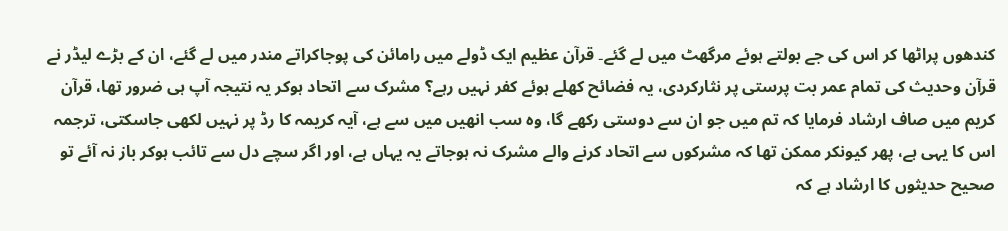کندھوں پراٹھا کر اس کی جے بولتے ہوئے مرگھٹ میں لے گئے۔ قرآن عظیم ایک ڈولے میں رامائن کی پوجاکراتے مندر میں لے گئے، ان کے بڑے لیڈر نے قرآن وحدیث کی تمام عمر بت پرستی پر نثارکردی، یہ فضائح کھلے ہوئے کفر نہیں رہے؟ مشرک سے اتحاد ہوکر یہ نتیجہ آپ ہی ضرور تھا، قرآن کریم میں صاف ارشاد فرمایا کہ تم میں جو ان سے دوستی رکھے گا، وہ سب انھیں میں سے ہے، آیہ کریمہ کا رڈ پر نہیں لکھی جاسکتی، ترجمہ اس کا یہی ہے، پھر کیونکر ممکن تھا کہ مشرکوں سے اتحاد کرنے والے مشرک نہ ہوجاتے یہ یہاں ہے، اور اگر سچے دل سے تائب ہوکر باز نہ آئے تو صحیح حدیثوں کا ارشاد ہے کہ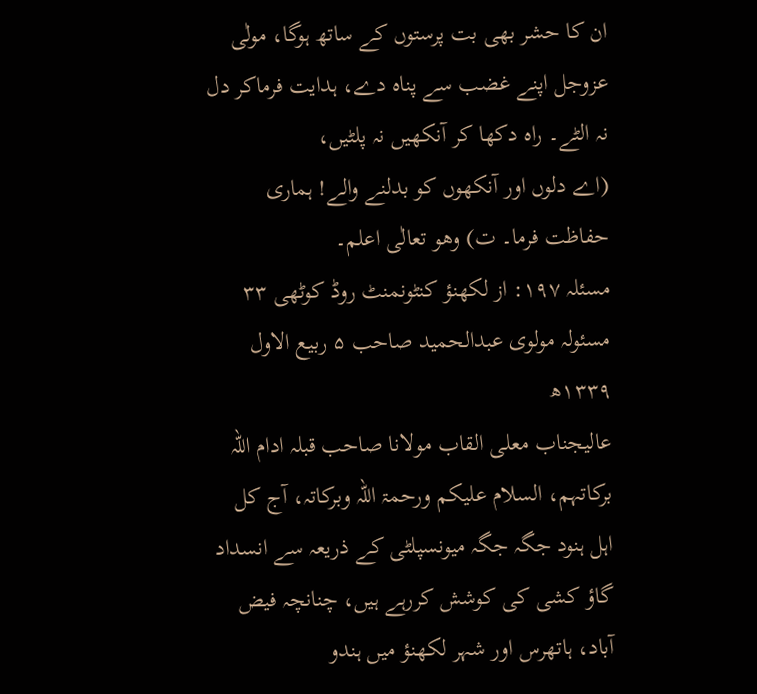ان کا حشر بھی بت پرستوں کے ساتھ ہوگا، مولٰی عزوجل اپنے غضب سے پناہ دے، ہدایت فرماکر دل نہ الٹے۔ راہ دکھا کر آنکھیں نہ پلٹیں،
(اے دلوں اور آنکھوں کو بدلنے والے! ہماری حفاظت فرما۔ ت) وھو تعالٰی اعلم۔
مسئلہ ۱۹۷: از لکھنؤ کنٹونمنٹ روڈ کوٹھی ۳۳ مسئولہ مولوی عبدالحمید صاحب ۵ ربیع الاول ۱۳۳۹ھ
عالیجناب معلی القاب مولانا صاحب قبلہ ادام اللہ برکاتہم، السلام علیکم ورحمۃ اللہ وبرکاتہ، آج کل اہل ہنود جگہ جگہ میونسپلٹی کے ذریعہ سے انسداد گاؤ کشی کی کوشش کررہے ہیں، چنانچہ فیض آباد، ہاتھرس اور شہر لکھنؤ میں ہندو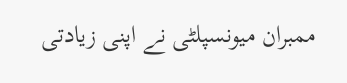ممبران میونسپلٹی نے اپنی زیادتی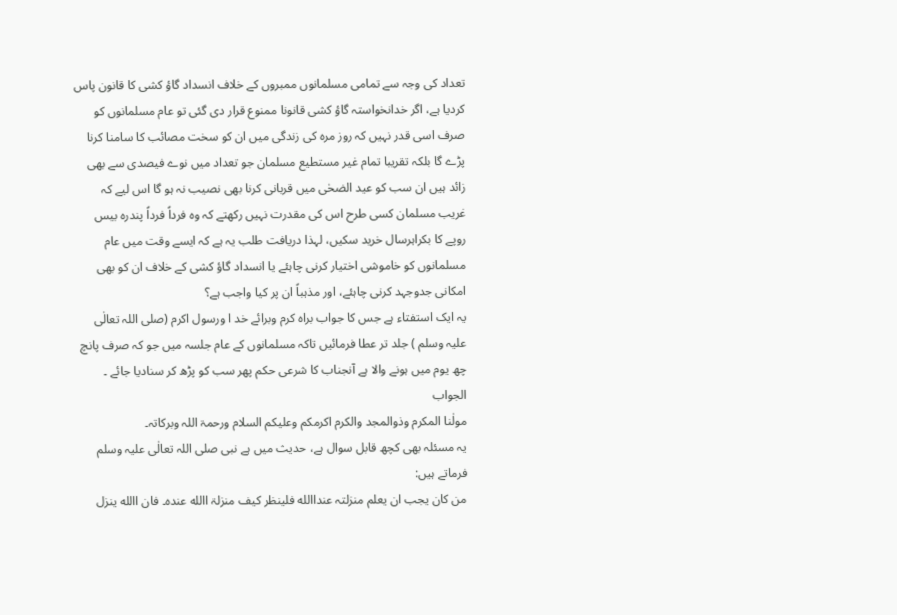تعداد کی وجہ سے تمامی مسلمانوں ممبروں کے خلاف انسداد گاؤ کشی کا قانون پاس کردیا ہے، اگر خدانخواستہ گاؤ کشی قانونا ممنوع قرار دی گئی تو عام مسلمانوں کو صرف اسی قدر نہیں کہ روز مرہ کی زندگی میں ان کو سخت مصائب کا سامنا کرنا پڑے گا بلکہ تقریبا تمام غیر مستطیع مسلمان جو تعداد میں نوے فیصدی سے بھی زائد ہیں ان سب کو عید الضحٰی میں قربانی کرنا بھی نصیب نہ ہو گا اس لیے کہ غریب مسلمان کسی طرح اس کی مقدرت نہیں رکھتے کہ وہ فرداً فرداً پندرہ بیس روپے کا بکراہرسال خرید سکیں، لہذا دریافت طلب یہ ہے کہ ایسے وقت میں عام مسلمانوں کو خاموشی اختیار کرنی چاہئے یا انسداد گاؤ کشی کے خلاف ان کو بھی امکانی جدوجہد کرنی چاہئے، اور مذہباً ان پر کیا واجب ہے؟
یہ ایک استفتاء ہے جس کا جواب براہ کرم وبرائے خد ا ورسول اکرم (صلی اللہ تعالٰی علیہ وسلم ) جلد تر عطا فرمائیں تاکہ مسلمانوں کے عام جلسہ میں جو کہ صرف پانچ چھ یوم میں ہونے والا ہے آنجناب کا شرعی حکم پھر سب کو پڑھ کر سنادیا جائے ۔
الجواب
مولٰنا المکرم وذوالمجد والکرم اکرمکم وعلیکم السلام ورحمۃ اللہ وبرکاتہ۔
یہ مسئلہ بھی کچھ قابل سوال ہے، حدیث میں ہے نبی صلی اللہ تعالٰی علیہ وسلم فرماتے ہیں:
من کان یجب ان یعلم منزلتہ عنداالله فلینظر کیف منزلۃ االله عندہ۔ فان االله ینزل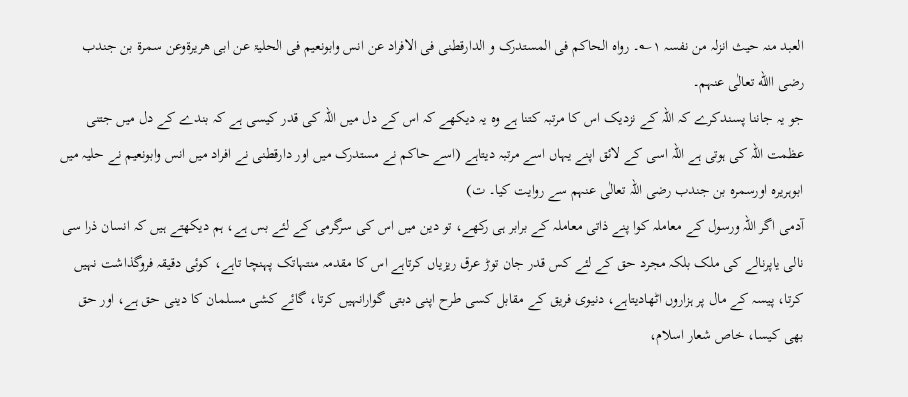العبد منہ حیث انزلہ من نفسہ ۱؎۔ رواہ الحاکم فی المستدرک و الدارقطنی فی الافراد عن انس وابونعیم فی الحلیۃ عن ابی ھریرۃوعن سمرۃ بن جندب رضی االله تعالٰی عنہم۔
جو یہ جاننا پسندکرے کہ اللہ کے نزدیک اس کا مرتبہ کتنا ہے وہ یہ دیکھے کہ اس کے دل میں اللہ کی قدر کیسی ہے کہ بندے کے دل میں جتنی عظمت اللہ کی ہوتی ہے اللہ اسی کے لائق اپنے یہاں اسے مرتبہ دیتاہے (اسے حاکم نے مستدرک میں اور دارقطنی نے افراد میں انس وابونعیم نے حلیہ میں ابوہریرہ اورسمرہ بن جندب رضی اللہ تعالٰی عنہم سے روایت کیا۔ ت)
آدمی اگر اللہ ورسول کے معاملہ کوا پنے ذاتی معاملہ کے برابر ہی رکھے، تو دین میں اس کی سرگرمی کے لئے بس ہے، ہم دیکھتے ہیں کہ انسان ذرا سی نالی یاپرنالے کی ملک بلکہ مجرد حق کے لئے کس قدر جان توڑ عرق ریزیاں کرتاہے اس کا مقدمہ منتہاتک پہنچا تاہے، کوئی دقیقہ فروگذاشت نہیں کرتا، پیسہ کے مال پر ہزاروں اٹھادیتاہے، دنیوی فریق کے مقابل کسی طرح اپنی دبتی گوارانہیں کرتا، گائے کشی مسلمان کا دینی حق ہے، اور حق بھی کیسا، خاص شعار اسلام،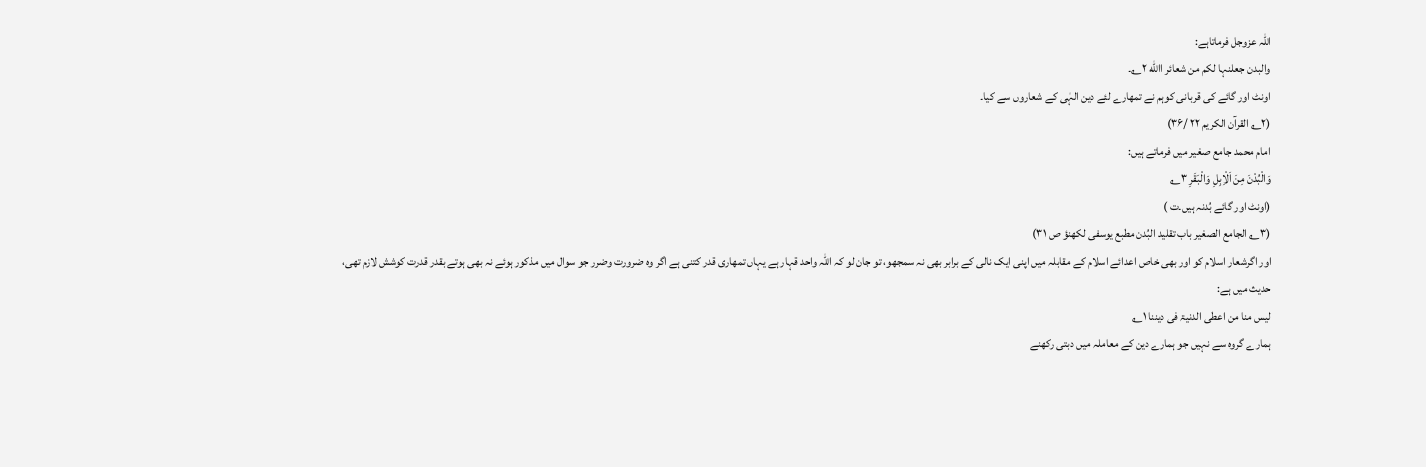اللہ عزوجل فرماتاہے:
والبدن جعلنہا لکم من شعائر االله ۲؎۔
اونٹ اور گائے کی قربانی کوہم نے تمھارے لئے دین الہٰی کے شعاروں سے کیا۔
(۲؎ القرآن الکریم ۲۲ /۳۶)
امام محمد جامع صغیر میں فرماتے ہیں:
وَالْبُدْنَ مِنَ اَلْاِبِلِ وَالْبَقَرِ ۳؎
(اونٹ اور گائے بُدنہ ہیں۔ت )
(۳؎ الجامع الصغیر باب تقلید البُدن مطبع یوسفی لکھنؤ ص ۳۱)
اور اگرشعار اسلام کو اور بھی خاص اعدائے اسلام کے مقابلہ میں اپنی ایک نالی کے برابر بھی نہ سمجھو، تو جان لو کہ اللہ واحد قہار ہے یہاں تمھاری قدر کتنی ہے اگر وہ ضرورت وضرر جو سوال میں مذکور ہوئے نہ بھی ہوتے بقدر قدرت کوشش لازم تھی،
حدیث میں ہے:
لیس منا من اعطی الدنیۃ فی دیننا ۱؎
ہمارے گروہ سے نہیں جو ہمارے دین کے معاملہ میں دبتی رکھنے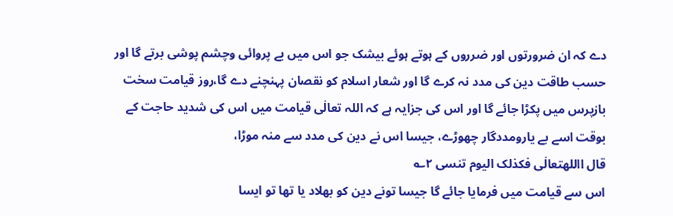دے کہ ان ضرورتوں اور ضرروں کے ہوتے ہوئے بیشک جو اس میں بے پروائی وچشم پوشی برتے گا اور حسب طاقت دین کی مدد نہ کرے گا اور شعار اسلام کو نقصان پہنچنے دے گا،روز قیامت سخت بازپرس میں پکڑا جائے گا اور اس کی جزایہ ہے کہ اللہ تعالٰی قیامت میں اس کی شدید حاجت کے بوقت اسے بے یارومددگار چھوڑے، جیسا اس نے دین کی مدد سے منہ موڑا،
قال االلهتعالٰی فکذلک الیوم تنسی ۲؎
اس سے قیامت میں فرمایا جائے گا جیسا تونے دین کو بھلاد یا تھا تو ایسا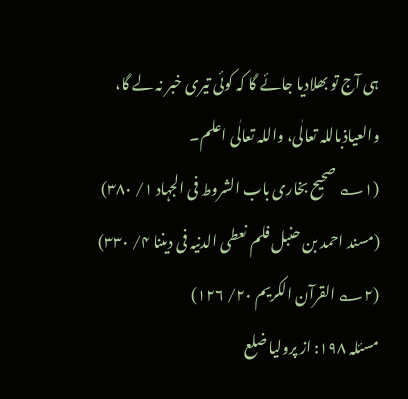ہی آج تو بھلادیا جائے گا کہ کوئی تیری خبر نہ لے گا،
والعیاذباللہ تعالٰی، واللہ تعالٰی اعلم۔
(۱؎ صحیح بخاری باب الشروط فی الجہاد ۱/ ۳۸۰)
(مسند احمد بن حنبل فلم نعطی الدنیہ فی دیننا ۴/ ۳۳۰)
(۲؎ القرآن الکریم ۲۰/ ۱۲۶)
مسئلہ ۱۹۸: از پرولیا ضلع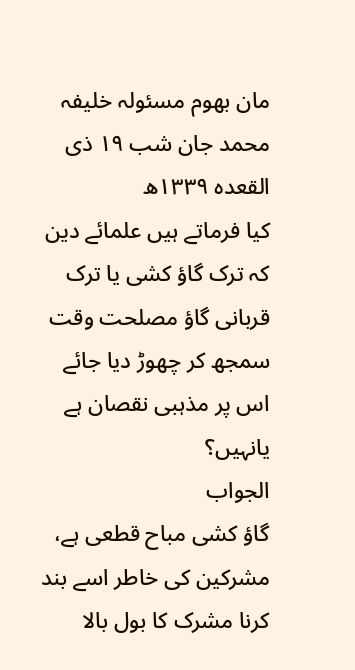مان بھوم مسئولہ خلیفہ محمد جان شب ۱۹ ذی القعدہ ۱۳۳۹ھ
کیا فرماتے ہیں علمائے دین کہ ترک گاؤ کشی یا ترک قربانی گاؤ مصلحت وقت سمجھ کر چھوڑ دیا جائے اس پر مذہبی نقصان ہے یانہیں؟
الجواب
گاؤ کشی مباح قطعی ہے، مشرکین کی خاطر اسے بند کرنا مشرک کا بول بالا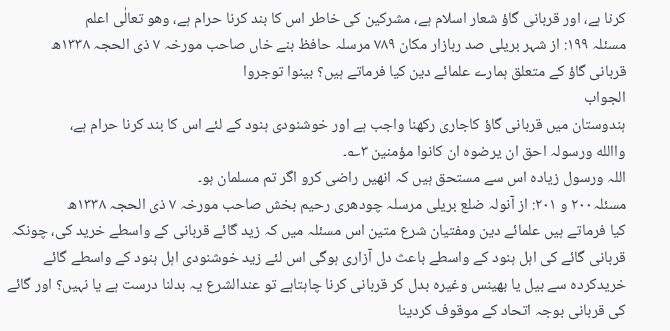کرنا ہے، اور قربانی گاؤ شعار اسلام ہے، مشرکین کی خاطر اس کا بند کرنا حرام ہے، وھو تعالٰی اعلم
مسئلہ ۱۹۹: از شہر بریلی صد ربازار مکان ۷۸۹ مرسلہ حافظ بنے خاں صاحب مورخہ ۷ ذی الحجہ ۱۳۳۸ھ
قربانی گاؤ کے متعلق ہمارے علمائے دین کیا فرماتے ہیں؟ بینوا توجروا
الجواب
ہندوستان میں قربانی گاؤ کاجاری رکھنا واجب ہے اور خوشنودی ہنود کے لئے اس کا بند کرنا حرام ہے،
واالله ورسولہ احق ان یرضوہ ان کانوا مؤمنین ۳؎۔
اللہ ورسول زیادہ اس سے مستحق ہیں کہ انھیں راضی کرو اگر تم مسلمان ہو۔
مسئلہ۲۰۰ و ۲۰۱: از آنولہ ضلع بریلی مرسلہ چودھری رحیم بخش صاحب مورخہ ۷ ذی الحجہ ۱۳۳۸ھ
کیا فرماتے ہیں علمائے دین ومفتیان شرع متین اس مسئلہ میں کہ زید گائے قربانی کے واسطے خرید کی، چونکہ قربانی گائے کی اہل ہنود کے واسطے باعث دل آزاری ہوگی اس لئے زید خوشنودی اہل ہنود کے واسطے گائے خریدکردہ سے بیل یا بھینس وغیرہ بدل کر قربانی کرنا چاہتاہے تو عندالشرع یہ بدلنا درست ہے یا نہیں؟ اور گائے کی قربانی بوجہ اتحاد کے موقوف کردینا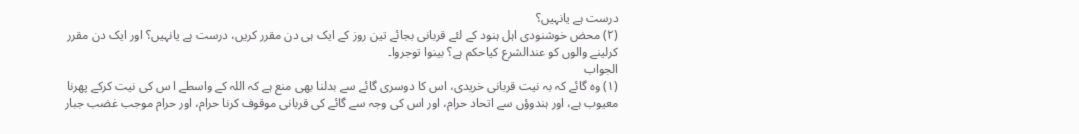درست ہے یانہیں؟
(۲) محض خوشنودی اہل ہنود کے لئے قربانی بجائے تین روز کے ایک ہی دن مقرر کریں، درست ہے یانہیں؟ اور ایک دن مقرر کرلینے والوں کو عندالشرع کیاحکم ہے؟ بینوا توجروا۔
الجواب
(۱) وہ گائے کہ بہ نیت قربانی خریدی، اس کا دوسری گائے سے بدلنا بھی منع ہے کہ اللہ کے واسطے ا س کی نیت کرکے پھرنا معیوب ہے، اور ہندوؤں سے اتحاد حرام، اور اس کی وجہ سے گائے کی قربانی موقوف کرنا حرام، اور حرام موجب غضب جبار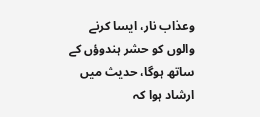وعذاب نار، ایسا کرنے والوں کو حشر ہندوؤں کے ساتھ ہوگا، حدیث میں ارشاد ہوا کہ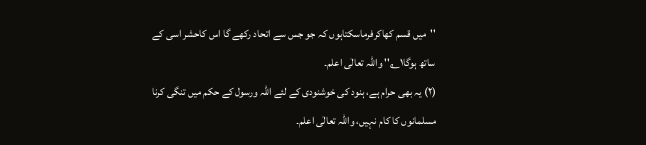''میں قسم کھاکرفرماسکتاہوں کہ جو جس سے اتحاد رکھے گا اس کاحشر اسی کے ساتھ ہوگا۱؎'' واللہ تعالٰی اعلم۔
(۲) یہ بھی حرام ہے، ہنود کی خوشنودی کے لئے اللہ ورسول کے حکم میں تنگی کرنا مسلمانوں کا کام نہیں، واللہ تعالٰی اعلم۔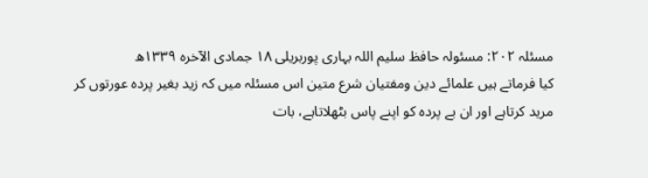مسئلہ ۲۰۲: مسئولہ حافظ سلیم اللہ بہاری پوربریلی ۱۸ جمادی الآخرہ ۱۳۳۹ھ
کیا فرماتے ہیں علمائے دین ومفتیان شرع متین اس مسئلہ میں کہ زید بغیر پردہ عورتوں کر مرید کرتاہے اور ان بے پردہ کو اپنے پاس بٹھلاتاہے، بات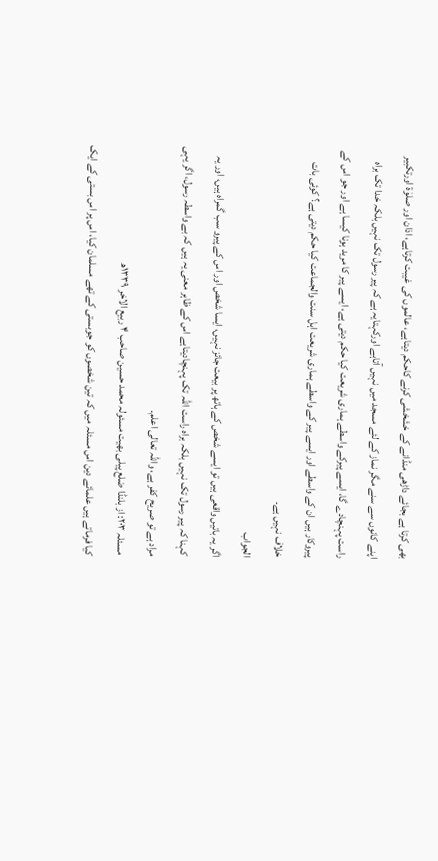بھی کرتا ہے بجائے داڑھی منڈانے کے خشخشی کرنے کاحکم دیتاہے، عالموں کی غیبت کرتاہے، اذان اور صلوٰۃ اورتکبیر اپنے کانوں سے سنے مگر نماز کے لئے مسجد میں نہیں آتاہے اورکہتایہ ہے کہ پیر رسول تک نہیں بلکہ خدا تک براہ راست پہنچادے گا، ایسے پیرکے واسطے ہماری شریعت کیا حکم دیتی ہے، ایسے پیر کا مرید ہونا کیسا ہے اور جو اس کے پیروکار ہیں ان کے واسطے اور ایسے پیر کے واسطے ہماری شریعت اہل سنت والجماعت کیا حکم دیتی ہے؟ کوئی بات خلاف نہیں ہے۔
الجواب
اگر یہ باتیں واقعی ہیں تو ایسے شخص کے ہاتھ پر بیعت جائز نہیں، ایسا شخص اور اس کے پیرو سب گمراہ ہیں، اور یہ کہنا کہ پیر رسول تک نہیں بلکہ براہ راست اللہ تک پہنچادیتاہے اس کے ظاہر معنی یہ ہیں کہ بے واسطہ رسول، اگر یہی مراد ہے تو صریح کفر ہے، واللہ تعالی اعلم۔
مسئلہ ۲۰۳: از بلنڈا ضلع پیلی بھیت مسئولہ محمد حسین صاحب ۴ ربیع الاخر ۱۳۳۹ھ
کیا فرماتے ہیں علمائے دین اس مسئلہ میں کہ تین شخصوں کو جوبستی کے تھے مسلمان کیا، اس پر اس بستی کے ایک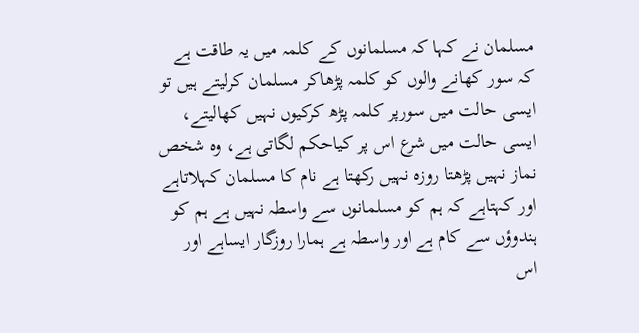مسلمان نے کہا کہ مسلمانوں کے کلمہ میں یہ طاقت ہے کہ سور کھانے والوں کو کلمہ پڑھاکر مسلمان کرلیتے ہیں تو ایسی حالت میں سورپر کلمہ پڑھ کرکیوں نہیں کھالیتے، ایسی حالت میں شرع اس پر کیاحکم لگاتی ہے، وہ شخص نماز نہیں پڑھتا روزہ نہیں رکھتا ہے نام کا مسلمان کہلاتاہے اور کہتاہے کہ ہم کو مسلمانوں سے واسطہ نہیں ہے ہم کو ہندوؤں سے کام ہے اور واسطہ ہے ہمارا روزگار ایساہے اور اس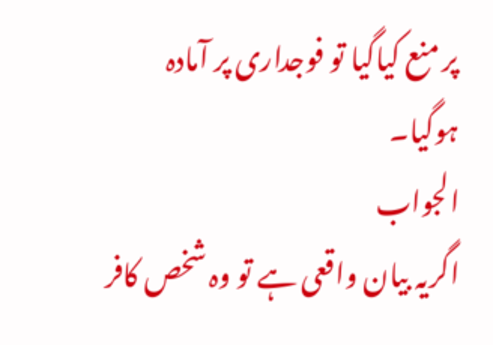پر منع کیاگیا تو فوجداری پر آمادہ ہوگیا۔
الجواب
اگریہ بیان واقعی ہے تو وہ شخص کافر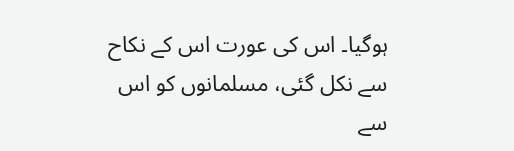ہوگیا۔ اس کی عورت اس کے نکاح سے نکل گئی، مسلمانوں کو اس سے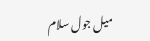میل جول سلام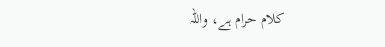کلام حرام ہے، واللہ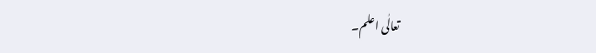تعالٰی اعلم۔